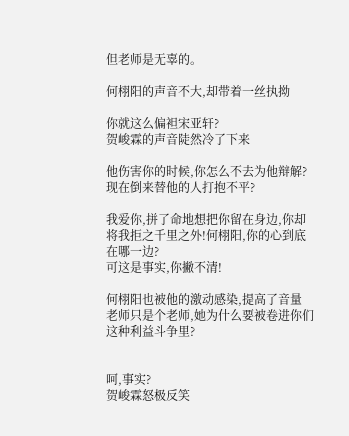但老师是无辜的。

何栩阳的声音不大,却带着一丝执拗

你就这么偏袒宋亚轩?
贺峻霖的声音陡然冷了下来

他伤害你的时候,你怎么不去为他辩解?现在倒来替他的人打抱不平?

我爱你,拼了命地想把你留在身边,你却将我拒之千里之外!何栩阳,你的心到底在哪一边?
可这是事实,你撇不清!

何栩阳也被他的激动感染,提高了音量
老师只是个老师,她为什么要被卷进你们这种利益斗争里?


呵,事实?
贺峻霖怒极反笑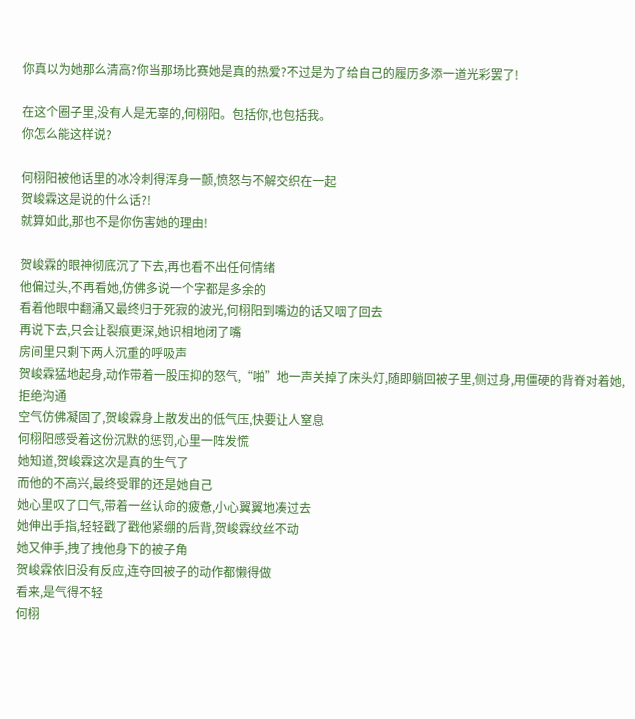你真以为她那么清高?你当那场比赛她是真的热爱?不过是为了给自己的履历多添一道光彩罢了!

在这个圈子里,没有人是无辜的,何栩阳。包括你,也包括我。
你怎么能这样说?

何栩阳被他话里的冰冷刺得浑身一颤,愤怒与不解交织在一起
贺峻霖这是说的什么话?!
就算如此,那也不是你伤害她的理由!

贺峻霖的眼神彻底沉了下去,再也看不出任何情绪
他偏过头,不再看她,仿佛多说一个字都是多余的
看着他眼中翻涌又最终归于死寂的波光,何栩阳到嘴边的话又咽了回去
再说下去,只会让裂痕更深,她识相地闭了嘴
房间里只剩下两人沉重的呼吸声
贺峻霖猛地起身,动作带着一股压抑的怒气,“啪”地一声关掉了床头灯,随即躺回被子里,侧过身,用僵硬的背脊对着她,拒绝沟通
空气仿佛凝固了,贺峻霖身上散发出的低气压,快要让人窒息
何栩阳感受着这份沉默的惩罚,心里一阵发慌
她知道,贺峻霖这次是真的生气了
而他的不高兴,最终受罪的还是她自己
她心里叹了口气,带着一丝认命的疲惫,小心翼翼地凑过去
她伸出手指,轻轻戳了戳他紧绷的后背,贺峻霖纹丝不动
她又伸手,拽了拽他身下的被子角
贺峻霖依旧没有反应,连夺回被子的动作都懒得做
看来,是气得不轻
何栩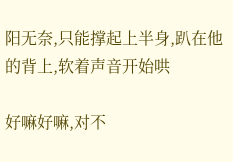阳无奈,只能撑起上半身,趴在他的背上,软着声音开始哄

好嘛好嘛,对不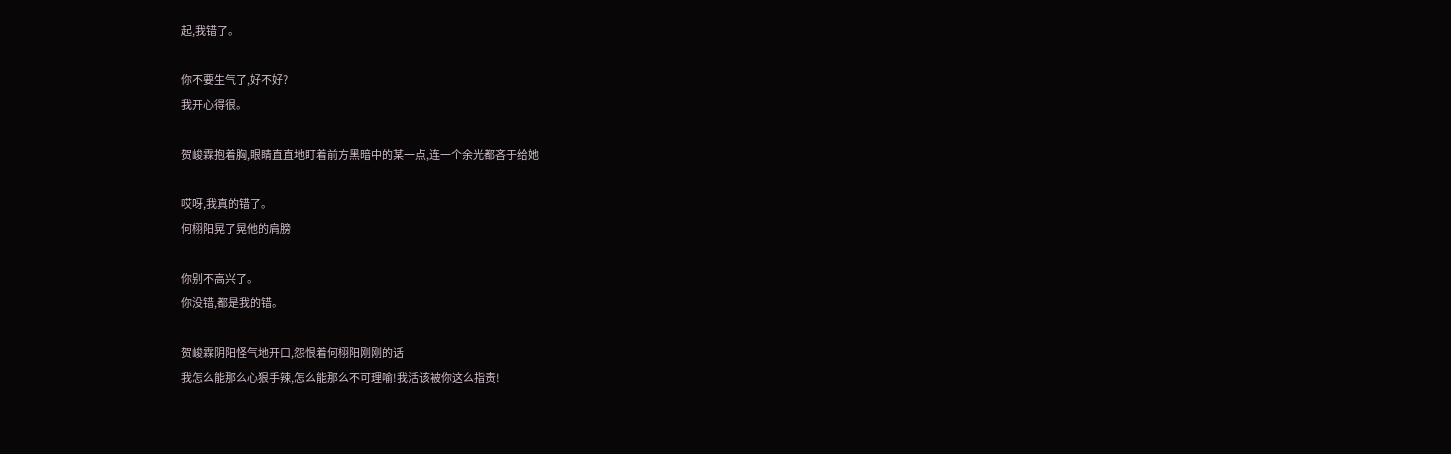起,我错了。

你不要生气了,好不好?
我开心得很。

贺峻霖抱着胸,眼睛直直地盯着前方黑暗中的某一点,连一个余光都吝于给她

哎呀,我真的错了。
何栩阳晃了晃他的肩膀

你别不高兴了。
你没错,都是我的错。

贺峻霖阴阳怪气地开口,怨恨着何栩阳刚刚的话
我怎么能那么心狠手辣,怎么能那么不可理喻!我活该被你这么指责!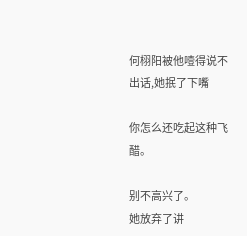何栩阳被他噎得说不出话,她抿了下嘴

你怎么还吃起这种飞醋。

别不高兴了。
她放弃了讲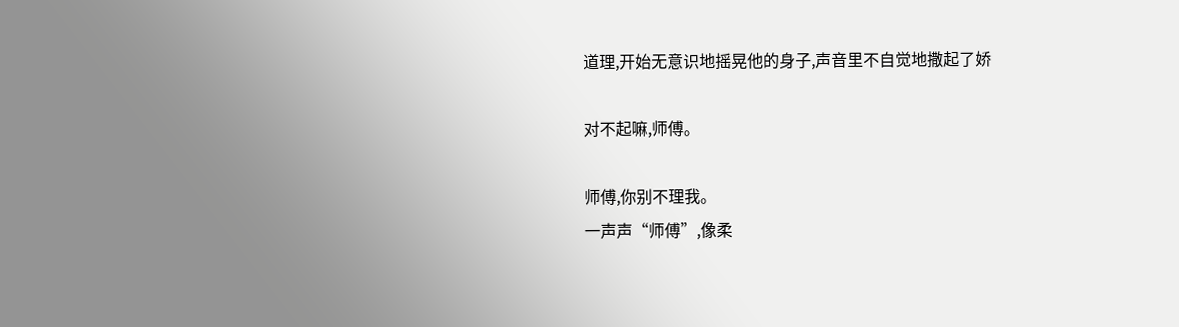道理,开始无意识地摇晃他的身子,声音里不自觉地撒起了娇

对不起嘛,师傅。

师傅,你别不理我。
一声声“师傅”,像柔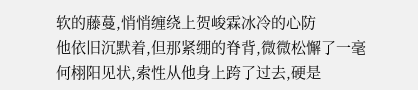软的藤蔓,悄悄缠绕上贺峻霖冰冷的心防
他依旧沉默着,但那紧绷的脊背,微微松懈了一毫
何栩阳见状,索性从他身上跨了过去,硬是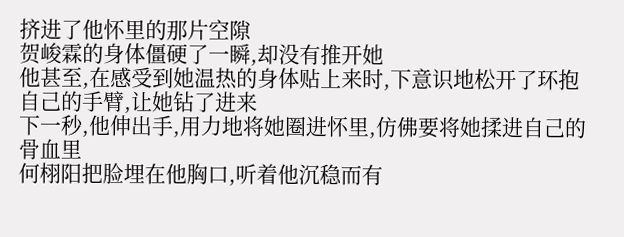挤进了他怀里的那片空隙
贺峻霖的身体僵硬了一瞬,却没有推开她
他甚至,在感受到她温热的身体贴上来时,下意识地松开了环抱自己的手臂,让她钻了进来
下一秒,他伸出手,用力地将她圈进怀里,仿佛要将她揉进自己的骨血里
何栩阳把脸埋在他胸口,听着他沉稳而有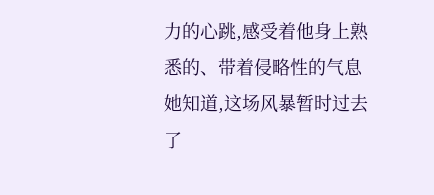力的心跳,感受着他身上熟悉的、带着侵略性的气息
她知道,这场风暴暂时过去了